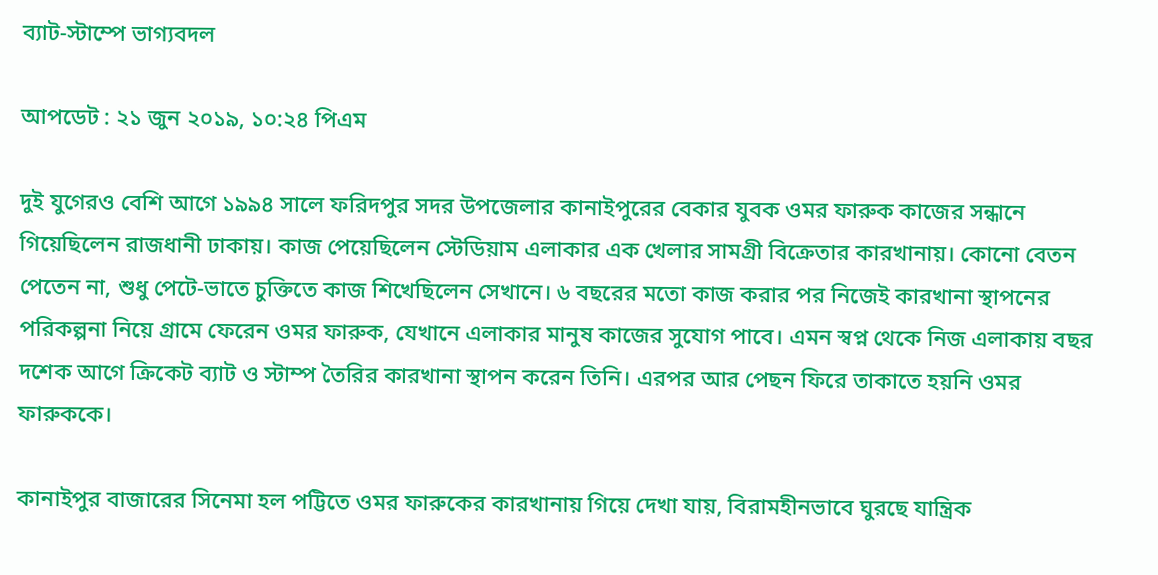ব্যাট-স্টাম্পে ভাগ্যবদল

আপডেট : ২১ জুন ২০১৯, ১০:২৪ পিএম

দুই যুগেরও বেশি আগে ১৯৯৪ সালে ফরিদপুর সদর উপজেলার কানাইপুরের বেকার যুবক ওমর ফারুক কাজের সন্ধানে গিয়েছিলেন রাজধানী ঢাকায়। কাজ পেয়েছিলেন স্টেডিয়াম এলাকার এক খেলার সামগ্রী বিক্রেতার কারখানায়। কোনো বেতন পেতেন না, শুধু পেটে-ভাতে চুক্তিতে কাজ শিখেছিলেন সেখানে। ৬ বছরের মতো কাজ করার পর নিজেই কারখানা স্থাপনের পরিকল্পনা নিয়ে গ্রামে ফেরেন ওমর ফারুক, যেখানে এলাকার মানুষ কাজের সুযোগ পাবে। এমন স্বপ্ন থেকে নিজ এলাকায় বছর দশেক আগে ক্রিকেট ব্যাট ও স্টাম্প তৈরির কারখানা স্থাপন করেন তিনি। এরপর আর পেছন ফিরে তাকাতে হয়নি ওমর ফারুককে।

কানাইপুর বাজারের সিনেমা হল পট্টিতে ওমর ফারুকের কারখানায় গিয়ে দেখা যায়, বিরামহীনভাবে ঘুরছে যান্ত্রিক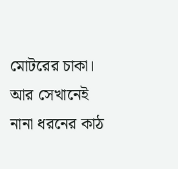মোটরের চাকা। আর সেখানেই নানা ধরনের কাঠ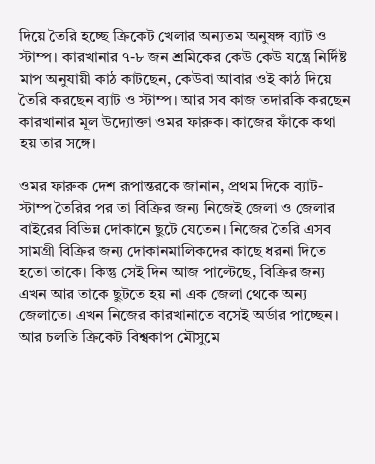দিয়ে তৈরি হচ্ছে ক্রিকেট খেলার অন্যতম অনুষঙ্গ ব্যাট ও স্টাম্প। কারখানার ৭-৮ জন শ্রমিকের কেউ কেউ যন্ত্রে নির্দিষ্ট মাপ অনুযায়ী কাঠ কাটছেন, কেউবা আবার ওই কাঠ দিয়ে তৈরি করছেন ব্যাট ও স্টাম্প। আর সব কাজ তদারকি করছেন কারখানার মূল উদ্যোক্তা ওমর ফারুক। কাজের ফাঁকে কথা হয় তার সঙ্গে।

ওমর ফারুক দেশ রূপান্তরকে জানান, প্রথম দিকে ব্যাট-স্টাম্প তৈরির পর তা বিক্রির জন্য নিজেই জেলা ও জেলার বাইরের বিভিন্ন দোকানে ছুটে যেতেন। নিজের তৈরি এসব সামগ্রী বিক্রির জন্য দোকানমালিকদের কাছে ধরনা দিতে হতো তাকে। কিন্তু সেই দিন আজ পাল্টেছে, বিক্রির জন্য এখন আর তাকে ছুটতে হয় না এক জেলা থেকে অন্য জেলাতে। এখন নিজের কারখানাতে বসেই অর্ডার পাচ্ছেন। আর চলতি ক্রিকেট বিশ্বকাপ মৌসুমে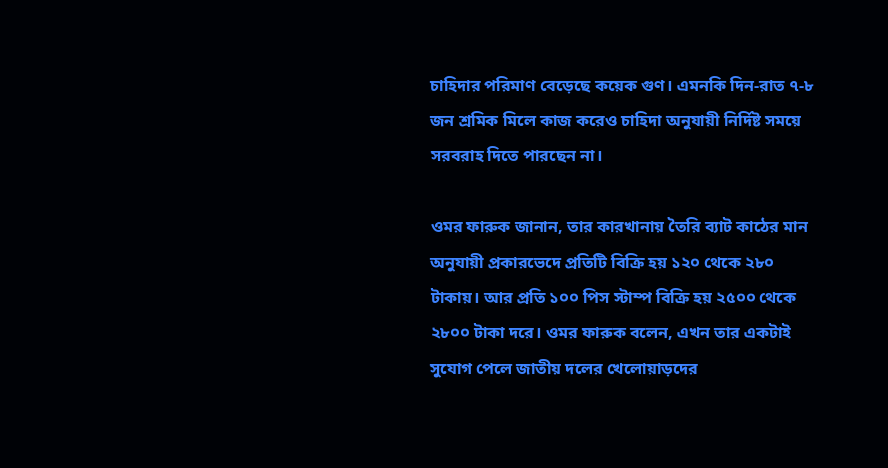চাহিদার পরিমাণ বেড়েছে কয়েক গুণ। এমনকি দিন-রাত ৭-৮ জন শ্রমিক মিলে কাজ করেও চাহিদা অনুযায়ী নির্দিষ্ট সময়ে সরবরাহ দিতে পারছেন না।

ওমর ফারুক জানান, তার কারখানায় তৈরি ব্যাট কাঠের মান অনুযায়ী প্রকারভেদে প্রতিটি বিক্রি হয় ১২০ থেকে ২৮০ টাকায়। আর প্রতি ১০০ পিস স্টাম্প বিক্রি হয় ২৫০০ থেকে ২৮০০ টাকা দরে। ওমর ফারুক বলেন, এখন তার একটাই সুযোগ পেলে জাতীয় দলের খেলোয়াড়দের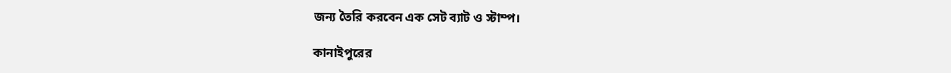জন্য তৈরি করবেন এক সেট ব্যাট ও স্টাম্প।

কানাইপুরের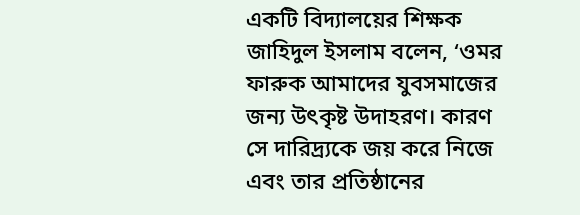একটি বিদ্যালয়ের শিক্ষক জাহিদুল ইসলাম বলেন, ‘ওমর ফারুক আমাদের যুবসমাজের জন্য উৎকৃষ্ট উদাহরণ। কারণ সে দারিদ্র্যকে জয় করে নিজে এবং তার প্রতিষ্ঠানের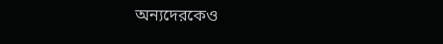অন্যদেরকেও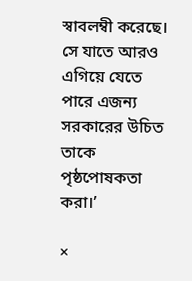স্বাবলম্বী করেছে। সে যাতে আরও এগিয়ে যেতে পারে এজন্য সরকারের উচিত তাকে পৃষ্ঠপোষকতা করা।’

×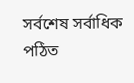সর্বশেষ সর্বাধিক পঠিত